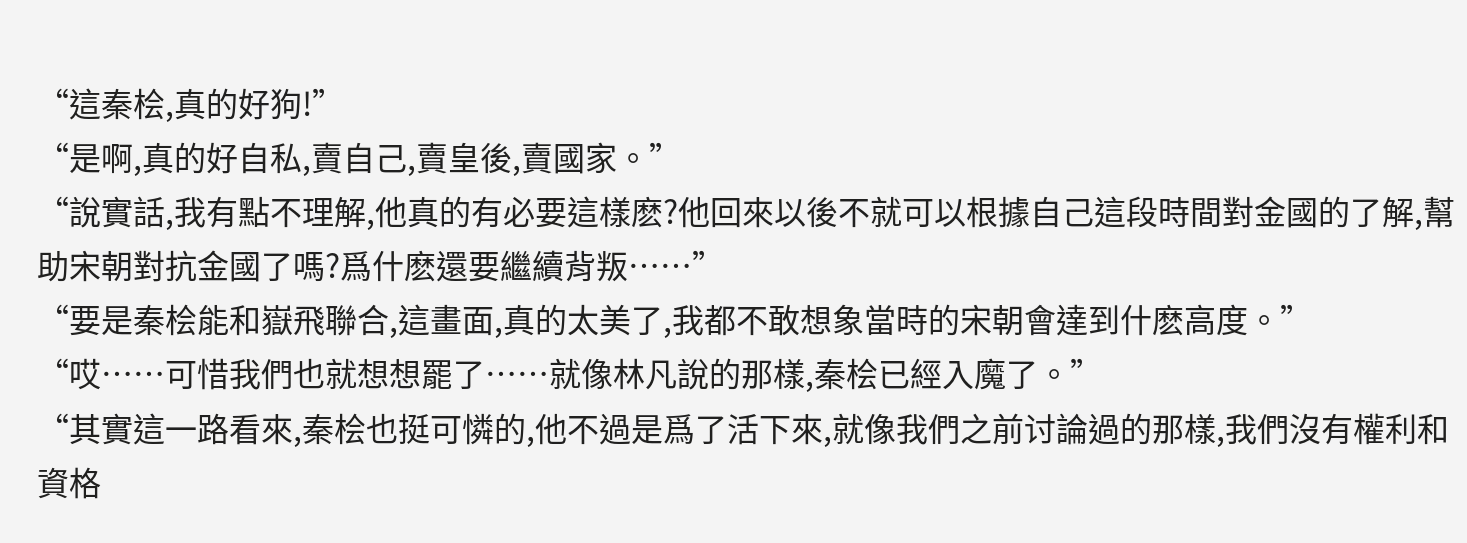“這秦桧,真的好狗!”
“是啊,真的好自私,賣自己,賣皇後,賣國家。”
“說實話,我有點不理解,他真的有必要這樣麽?他回來以後不就可以根據自己這段時間對金國的了解,幫助宋朝對抗金國了嗎?爲什麽還要繼續背叛……”
“要是秦桧能和嶽飛聯合,這畫面,真的太美了,我都不敢想象當時的宋朝會達到什麽高度。”
“哎……可惜我們也就想想罷了……就像林凡說的那樣,秦桧已經入魔了。”
“其實這一路看來,秦桧也挺可憐的,他不過是爲了活下來,就像我們之前讨論過的那樣,我們沒有權利和資格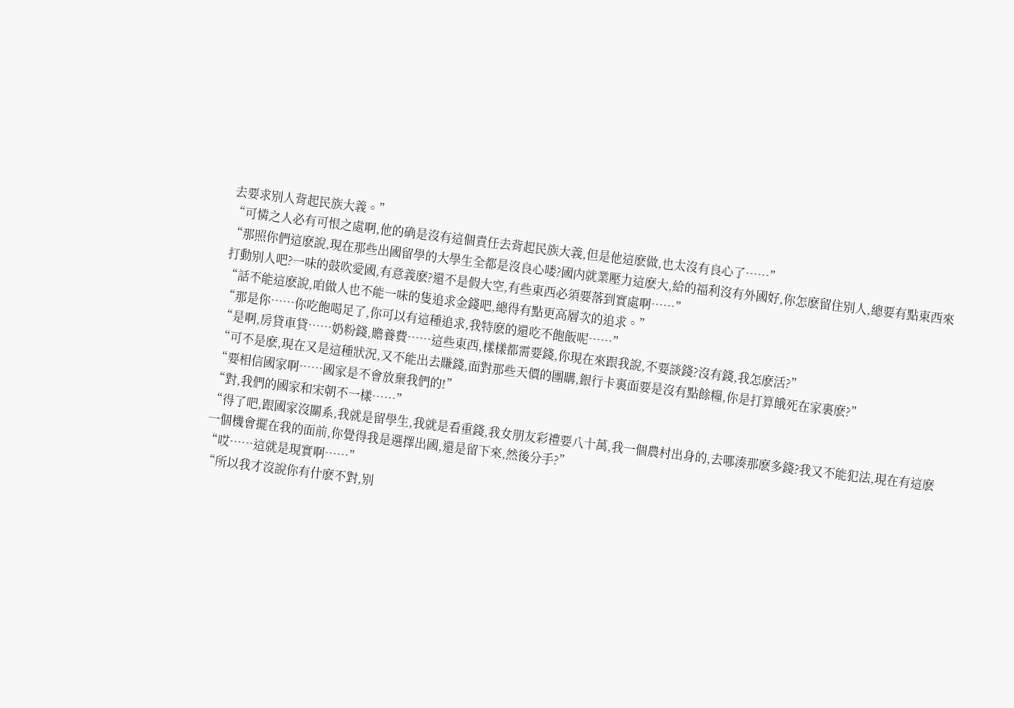去要求别人背起民族大義。”
“可憐之人必有可恨之處啊,他的确是沒有這個責任去背起民族大義,但是他這麽做,也太沒有良心了……”
“那照你們這麽說,現在那些出國留學的大學生全都是沒良心喽?國内就業壓力這麽大,給的福利沒有外國好,你怎麽留住别人,總要有點東西來打動别人吧?一味的鼓吹愛國,有意義麽?還不是假大空,有些東西必須要落到實處啊……”
“話不能這麽說,咱做人也不能一味的隻追求金錢吧,總得有點更高層次的追求。”
“那是你……你吃飽喝足了,你可以有這種追求,我特麽的還吃不飽飯呢……”
“是啊,房貸車貸……奶粉錢,贍養費……這些東西,樣樣都需要錢,你現在來跟我說,不要談錢?沒有錢,我怎麽活?”
“可不是麽,現在又是這種狀況,又不能出去賺錢,面對那些天價的團購,銀行卡裏面要是沒有點餘糧,你是打算餓死在家裏麽?”
“要相信國家啊……國家是不會放棄我們的!”
“對,我們的國家和宋朝不一樣……”
“得了吧,跟國家沒關系,我就是留學生,我就是看重錢,我女朋友彩禮要八十萬,我一個農村出身的,去哪湊那麽多錢?我又不能犯法,現在有這麽一個機會擺在我的面前,你覺得我是選擇出國,還是留下來,然後分手?”
“哎……這就是現實啊……”
“所以我才沒說你有什麽不對,别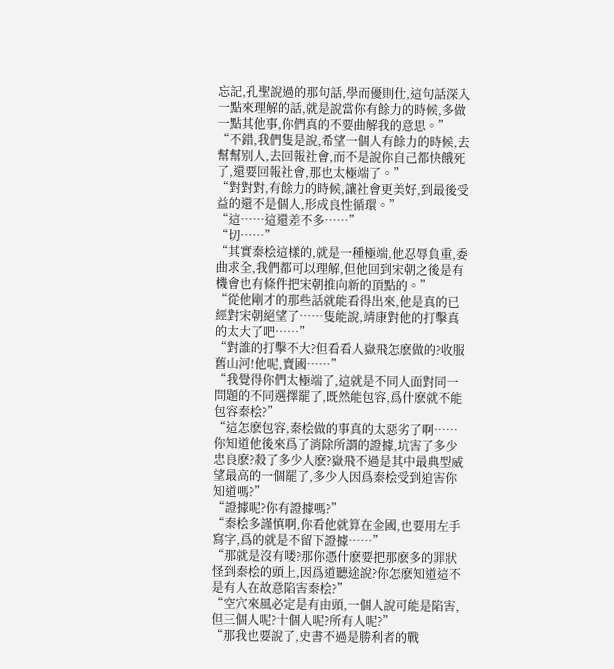忘記,孔聖說過的那句話,學而優則仕,這句話深入一點來理解的話,就是說當你有餘力的時候,多做一點其他事,你們真的不要曲解我的意思。”
“不錯,我們隻是說,希望一個人有餘力的時候,去幫幫别人,去回報社會,而不是說你自己都快餓死了,還要回報社會,那也太極端了。”
“對對對,有餘力的時候,讓社會更美好,到最後受益的還不是個人,形成良性循環。”
“這……這還差不多……”
“切……”
“其實秦桧這樣的,就是一種極端,他忍辱負重,委曲求全,我們都可以理解,但他回到宋朝之後是有機會也有條件把宋朝推向新的頂點的。”
“從他剛才的那些話就能看得出來,他是真的已經對宋朝絕望了……隻能說,靖康對他的打擊真的太大了吧……”
“對誰的打擊不大?但看看人嶽飛怎麽做的?收服舊山河!他呢,賣國……”
“我覺得你們太極端了,這就是不同人面對同一問題的不同選擇罷了,既然能包容,爲什麽就不能包容秦桧?”
“這怎麽包容,秦桧做的事真的太惡劣了啊……你知道他後來爲了消除所謂的證據,坑害了多少忠良麽?殺了多少人麽?嶽飛不過是其中最典型威望最高的一個罷了,多少人因爲秦桧受到迫害你知道嗎?”
“證據呢?你有證據嗎?”
“秦桧多謹慎啊,你看他就算在金國,也要用左手寫字,爲的就是不留下證據……”
“那就是沒有喽?那你憑什麽要把那麽多的罪狀怪到秦桧的頭上,因爲道聽途說?你怎麽知道這不是有人在故意陷害秦桧?”
“空穴來風必定是有由頭,一個人說可能是陷害,但三個人呢?十個人呢?所有人呢?”
“那我也要說了,史書不過是勝利者的戰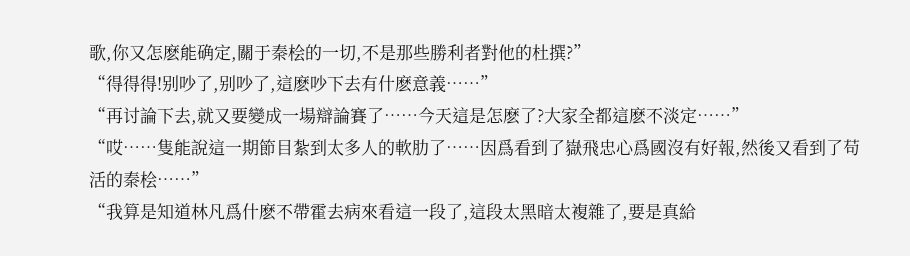歌,你又怎麽能确定,關于秦桧的一切,不是那些勝利者對他的杜撰?”
“得得得!别吵了,别吵了,這麽吵下去有什麽意義……”
“再讨論下去,就又要變成一場辯論賽了……今天這是怎麽了?大家全都這麽不淡定……”
“哎……隻能說這一期節目紮到太多人的軟肋了……因爲看到了嶽飛忠心爲國沒有好報,然後又看到了苟活的秦桧……”
“我算是知道林凡爲什麽不帶霍去病來看這一段了,這段太黑暗太複雜了,要是真給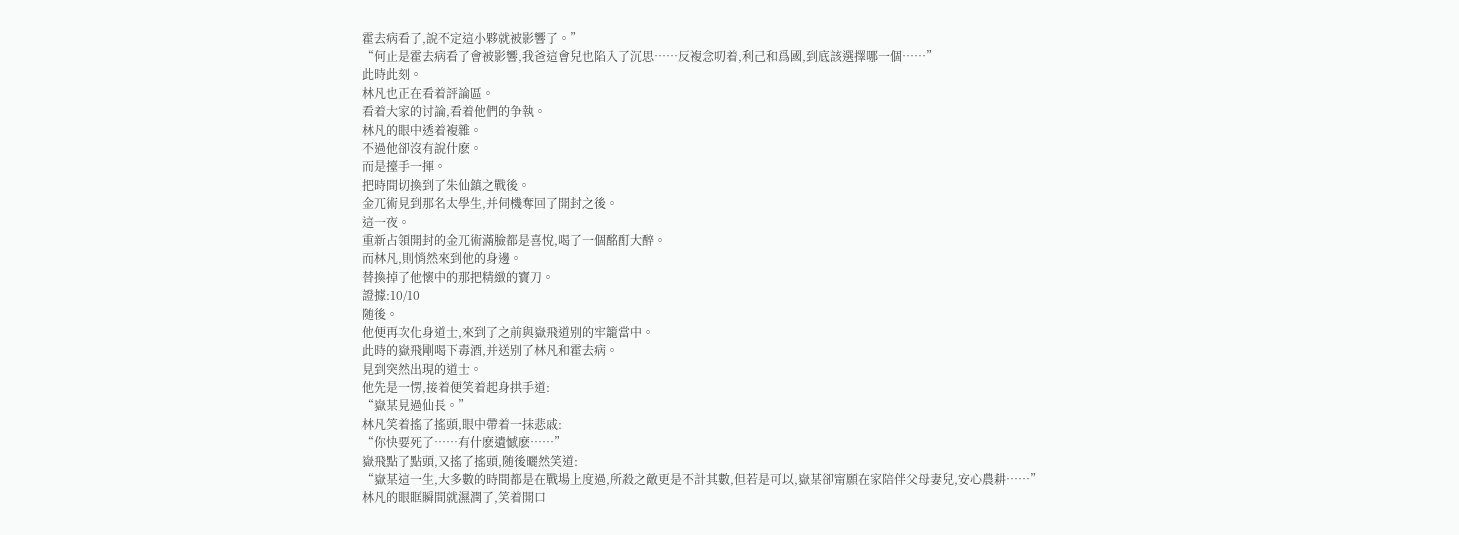霍去病看了,說不定這小夥就被影響了。”
“何止是霍去病看了會被影響,我爸這會兒也陷入了沉思……反複念叨着,利己和爲國,到底該選擇哪一個……”
此時此刻。
林凡也正在看着評論區。
看着大家的讨論,看着他們的争執。
林凡的眼中透着複雜。
不過他卻沒有說什麽。
而是擡手一揮。
把時間切換到了朱仙鎮之戰後。
金兀術見到那名太學生,并伺機奪回了開封之後。
這一夜。
重新占領開封的金兀術滿臉都是喜悅,喝了一個酩酊大醉。
而林凡,則悄然來到他的身邊。
替換掉了他懷中的那把精緻的寶刀。
證據:10/10
随後。
他便再次化身道士,來到了之前與嶽飛道别的牢籠當中。
此時的嶽飛剛喝下毒酒,并送别了林凡和霍去病。
見到突然出現的道士。
他先是一愣,接着便笑着起身拱手道:
“嶽某見過仙長。”
林凡笑着搖了搖頭,眼中帶着一抹悲戚:
“你快要死了……有什麽遺憾麽……”
嶽飛點了點頭,又搖了搖頭,随後曬然笑道:
“嶽某這一生,大多數的時間都是在戰場上度過,所殺之敵更是不計其數,但若是可以,嶽某卻甯願在家陪伴父母妻兒,安心農耕……”
林凡的眼眶瞬間就濕潤了,笑着開口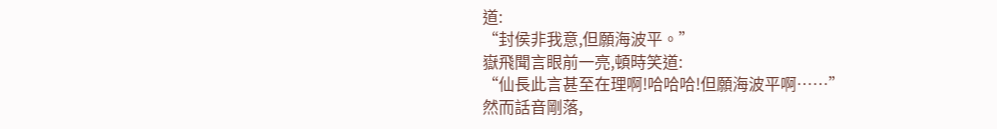道:
“封侯非我意,但願海波平。”
嶽飛聞言眼前一亮,頓時笑道:
“仙長此言甚至在理啊!哈哈哈!但願海波平啊……”
然而話音剛落,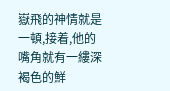嶽飛的神情就是一頓,接着,他的嘴角就有一縷深褐色的鮮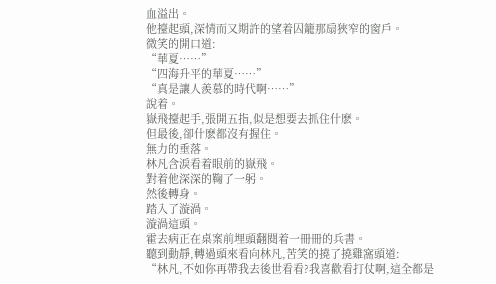血溢出。
他擡起頭,深情而又期許的望着囚籠那扇狹窄的窗戶。
微笑的開口道:
“華夏……”
“四海升平的華夏……”
“真是讓人羨慕的時代啊……”
說着。
嶽飛擡起手,張開五指,似是想要去抓住什麽。
但最後,卻什麽都沒有握住。
無力的垂落。
林凡含淚看着眼前的嶽飛。
對着他深深的鞠了一躬。
然後轉身。
踏入了漩渦。
漩渦這頭。
霍去病正在桌案前埋頭翻閱着一冊冊的兵書。
聽到動靜,轉過頭來看向林凡,苦笑的撓了撓雞窩頭道:
“林凡,不如你再帶我去後世看看?我喜歡看打仗啊,這全都是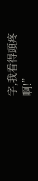字,我看得頭疼啊!”